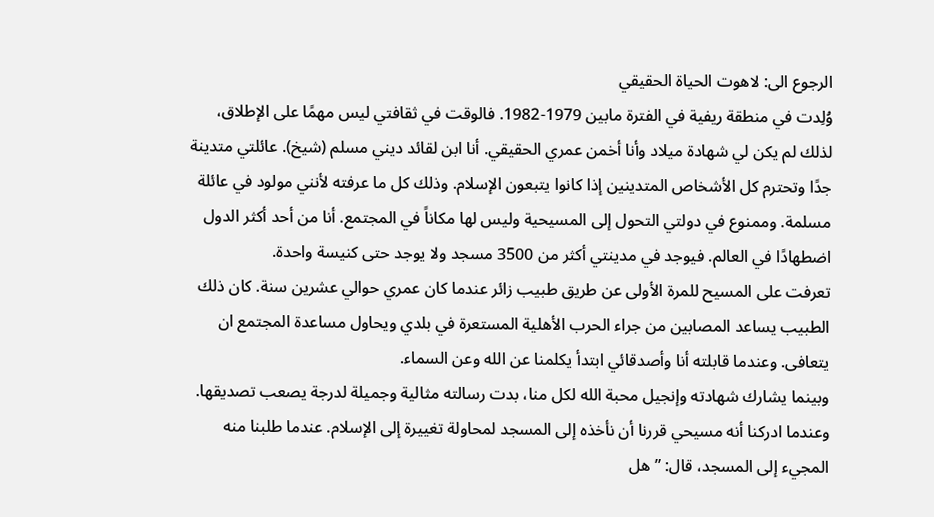الرجوع الى: لاهوت الحياة الحقيقي
وُلِدت في منطقة ريفية في الفترة مابين 1979-1982. فالوقت في ثقافتي ليس مهمًا على الإطلاق، لذلك لم يكن لي شهادة ميلاد وأنا أخمن عمري الحقيقي. أنا ابن لقائد ديني مسلم (شيخ). عائلتي متدينة جدًا وتحترم كل الأشخاص المتدينين إذا كانوا يتبعون الإسلام. وذلك كل ما عرفته لأنني مولود في عائلة مسلمة. وممنوع في دولتي التحول إلى المسيحية وليس لها مكاناً في المجتمع. أنا من أحد أكثر الدول اضطهادًا في العالم. فيوجد في مدينتي أكثر من 3500 مسجد ولا يوجد حتى كنيسة واحدة.
تعرفت على المسيح للمرة الأولى عن طريق طبيب زائر عندما كان عمري حوالي عشرين سنة. كان ذلك الطبيب يساعد المصابين من جراء الحرب الأهلية المستعرة في بلدي ويحاول مساعدة المجتمع ان يتعافى. وعندما قابلته أنا وأصدقائي ابتدأ يكلمنا عن الله وعن السماء.
وبينما يشارك شهادته وإنجيل محبة الله لكل منا، بدت رسالته مثالية وجميلة لدرجة يصعب تصديقها. وعندما ادركنا أنه مسيحي قررنا أن نأخذه إلى المسجد لمحاولة تغييرة إلى الإسلام. عندما طلبنا منه المجيء إلى المسجد، قال: ” هل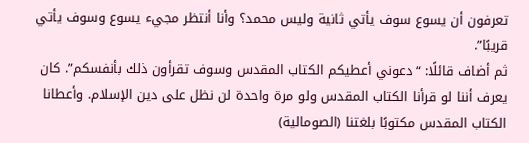تعرفون أن يسوع سوف يأتي ثانية وليس محمد؟ وأنا أنتظر مجيء يسوع وسوف يأتي قريبًا”.
ثم أضاف قائلًا: “دعوني أعطيكم الكتاب المقدس وسوف تقرأون ذلك بأنفسكم”. كان يعرف أننا لو قرأنا الكتاب المقدس ولو مرة واحدة لن نظل على دين الإسلام. وأعطانا الكتاب المقدس مكتوبًا بلغتنا (الصومالية)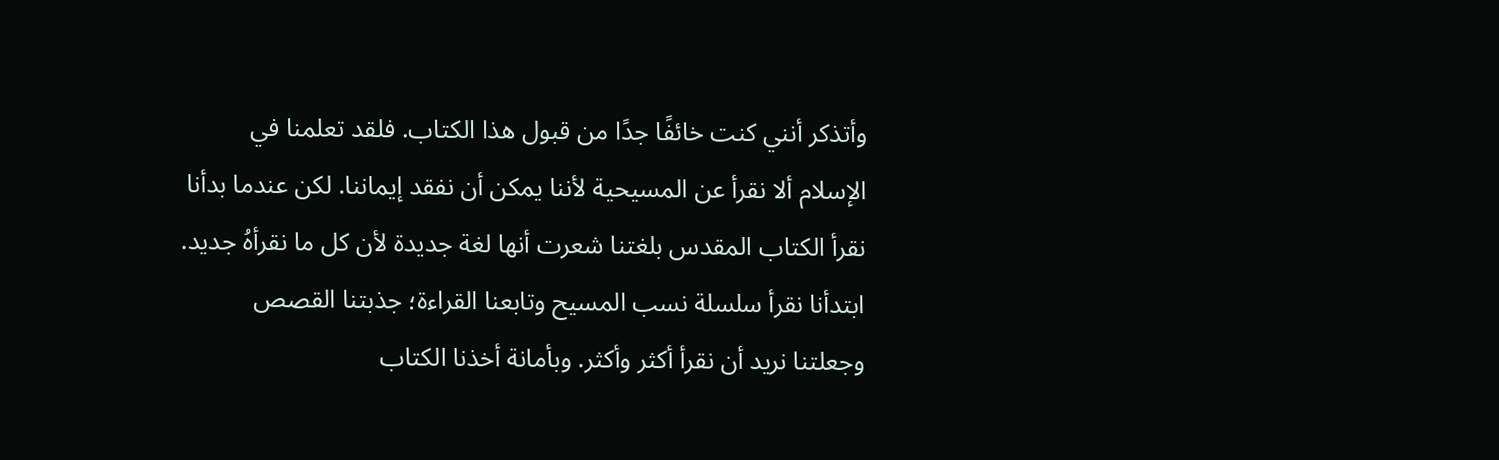وأتذكر أنني كنت خائفًا جدًا من قبول هذا الكتاب. فلقد تعلمنا في الإسلام ألا نقرأ عن المسيحية لأننا يمكن أن نفقد إيماننا. لكن عندما بدأنا نقرأ الكتاب المقدس بلغتنا شعرت أنها لغة جديدة لأن كل ما نقرأهُ جديد. ابتدأنا نقرأ سلسلة نسب المسيح وتابعنا القراءة؛ جذبتنا القصص وجعلتنا نريد أن نقرأ أكثر وأكثر. وبأمانة أخذنا الكتاب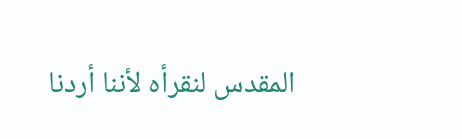المقدس لنقرأه لأننا أردنا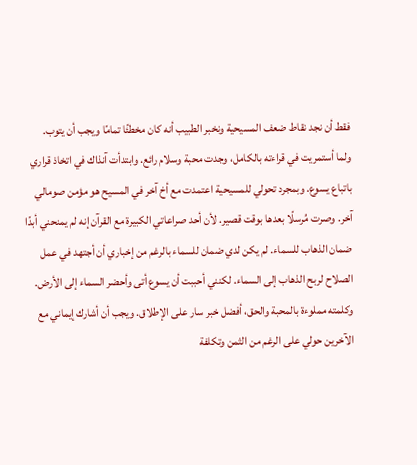فقط أن نجد نقاط ضعف المسيحية ونخبر الطبيب أنه كان مخطئًا تمامًا ويجب أن يتوب.
ولما أستمريت في قراءته بالكامل، وجدت محبة وسلام رائع. وابتدأت آنذاك في اتخاذ قراري باتباع يسوع. وبمجرد تحولي للمسيحية اعتمدت مع أخ آخر في المسيح هو مؤمن صومالي آخر. وصرت مُرسلًا بعدها بوقت قصير. لأن أحد صراعاتي الكبيرة مع القرآن إنه لم يمنحني أبدًا ضمان الذهاب للسماء. لم يكن لدي ضمان للسماء بالرغم من إخباري أن أجتهد في عمل الصلاح لربح الذهاب إلى السماء. لكنني أحببت أن يسوع أتى وأحضر السماء إلى الأرض. وكلمته مملوءة بالمحبة والحق، أفضل خبر سار على الإطلاق. ويجب أن أشارك إيماني مع الآخرين حولي على الرغم من الثمن وتكلفة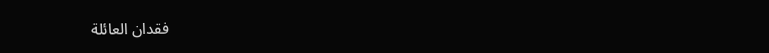فقدان العائلة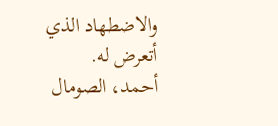والاضطهاد الذي أتعرض له.
أحمد، الصومال